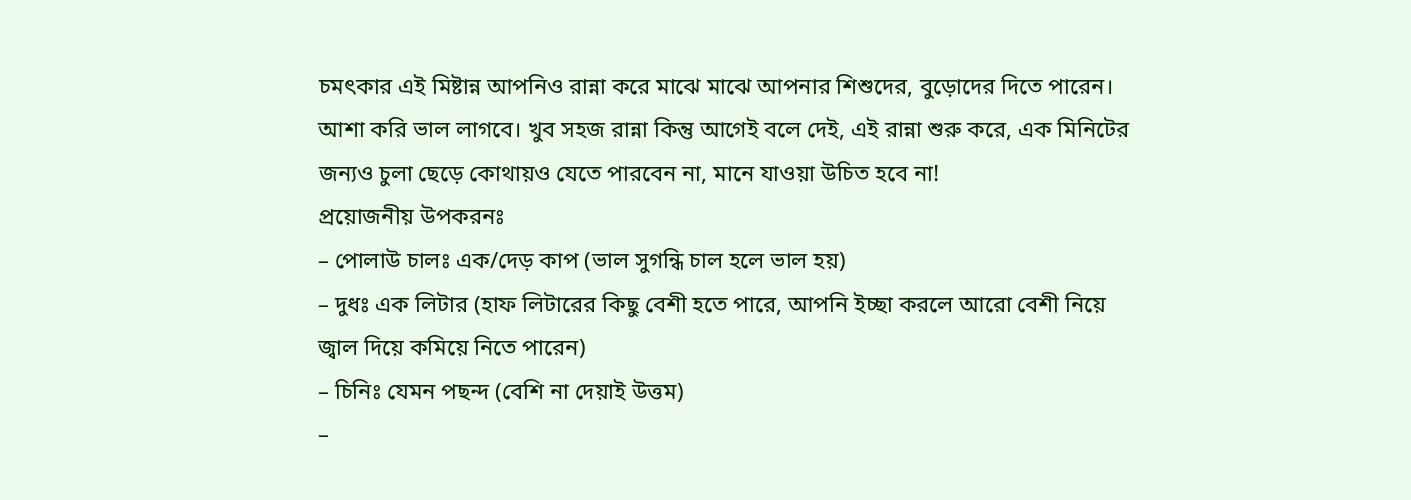চমৎকার এই মিষ্টান্ন আপনিও রান্না করে মাঝে মাঝে আপনার শিশুদের, বুড়োদের দিতে পারেন। আশা করি ভাল লাগবে। খুব সহজ রান্না কিন্তু আগেই বলে দেই, এই রান্না শুরু করে, এক মিনিটের জন্যও চুলা ছেড়ে কোথায়ও যেতে পারবেন না, মানে যাওয়া উচিত হবে না!
প্রয়োজনীয় উপকরনঃ
– পোলাউ চালঃ এক/দেড় কাপ (ভাল সুগন্ধি চাল হলে ভাল হয়)
– দুধঃ এক লিটার (হাফ লিটারের কিছু বেশী হতে পারে, আপনি ইচ্ছা করলে আরো বেশী নিয়ে জ্বাল দিয়ে কমিয়ে নিতে পারেন)
– চিনিঃ যেমন পছন্দ (বেশি না দেয়াই উত্তম)
–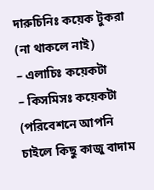দারুচিনিঃ কয়েক টুকরা (না থাকলে নাই)
– এলাচিঃ কয়েকটা
– কিসমিসঃ কয়েকটা
(পরিবেশনে আপনি চাইলে কিছু কাজু বাদাম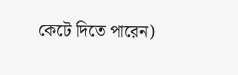কেটে দিতে পারেন)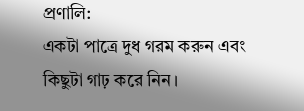প্রণালি:
একটা পাত্রে দুধ গরম করুন এবং কিছুটা গাঢ় করে নিন।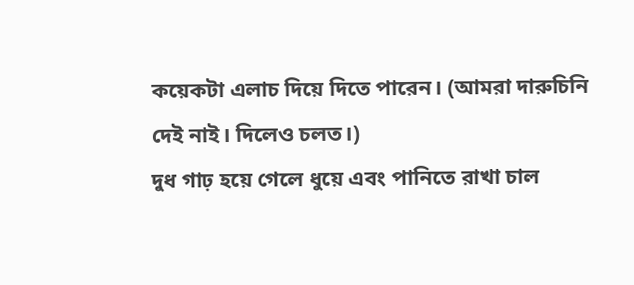কয়েকটা এলাচ দিয়ে দিতে পারেন। (আমরা দারুচিনি দেই নাই। দিলেও চলত।)
দুধ গাঢ় হয়ে গেলে ধুয়ে এবং পানিতে রাখা চাল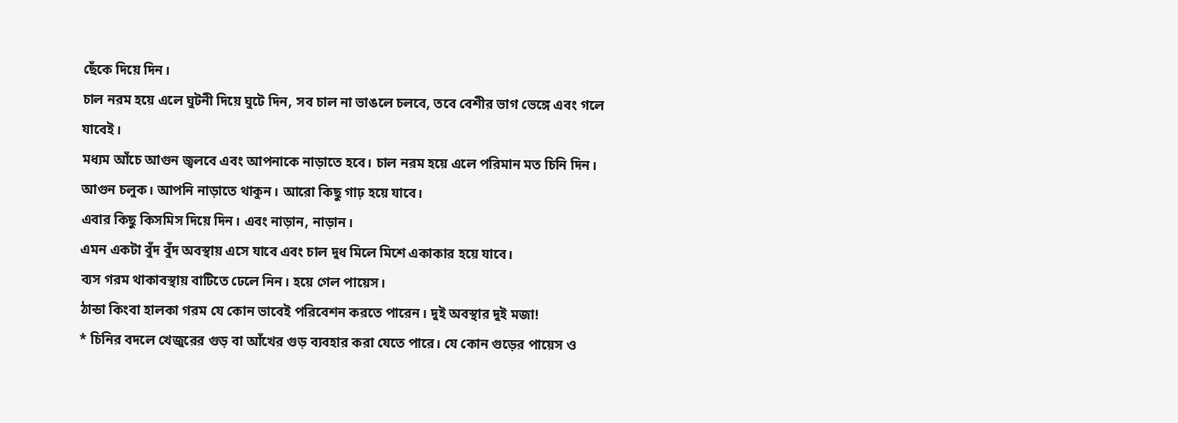ছেঁকে দিয়ে দিন।
চাল নরম হয়ে এলে ঘুটনী দিয়ে ঘুটে দিন, সব চাল না ভাঙলে চলবে, তবে বেশীর ভাগ ভেঙ্গে এবং গলে যাবেই।
মধ্যম আঁচে আগুন জ্বলবে এবং আপনাকে নাড়াতে হবে। চাল নরম হয়ে এলে পরিমান মত চিনি দিন।
আগুন চলুক। আপনি নাড়াতে থাকুন। আরো কিছু গাঢ় হয়ে যাবে।
এবার কিছু কিসমিস দিয়ে দিন। এবং নাড়ান, নাড়ান।
এমন একটা বুঁদ বুঁদ অবস্থায় এসে যাবে এবং চাল দুধ মিলে মিশে একাকার হয়ে যাবে।
ব্যস গরম থাকাবস্থায় বাটিতে ঢেলে নিন। হয়ে গেল পায়েস।
ঠান্ডা কিংবা হালকা গরম যে কোন ভাবেই পরিবেশন করতে পারেন। দুই অবস্থার দুই মজা!
* চিনির বদলে খেজুরের গুড় বা আঁখের গুড় ব্যবহার করা যেতে পারে। যে কোন গুড়ের পায়েস ও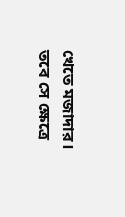খেতে মজাদার। তবে সে ক্ষেত্রে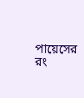পায়েসের রং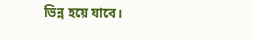ভিন্ন হয়ে যাবে।